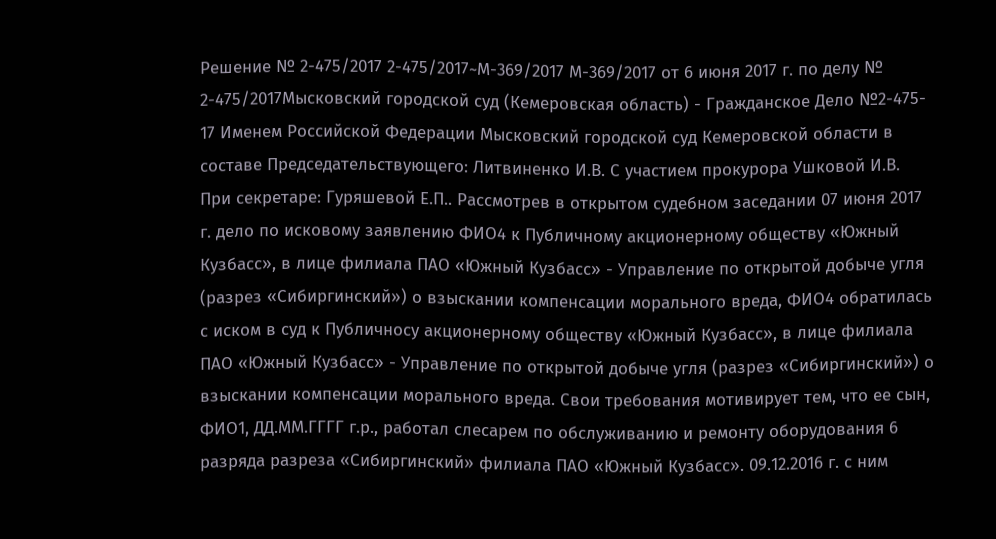Решение № 2-475/2017 2-475/2017~М-369/2017 М-369/2017 от 6 июня 2017 г. по делу № 2-475/2017Мысковский городской суд (Кемеровская область) - Гражданское Дело №2-475- 17 Именем Российской Федерации Мысковский городской суд Кемеровской области в составе Председательствующего: Литвиненко И.В. С участием прокурора Ушковой И.В. При секретаре: Гуряшевой Е.П.. Рассмотрев в открытом судебном заседании 07 июня 2017 г. дело по исковому заявлению ФИО4 к Публичному акционерному обществу «Южный Кузбасс», в лице филиала ПАО «Южный Кузбасс» - Управление по открытой добыче угля (разрез «Сибиргинский») о взыскании компенсации морального вреда, ФИО4 обратилась с иском в суд к Публичносу акционерному обществу «Южный Кузбасс», в лице филиала ПАО «Южный Кузбасс» - Управление по открытой добыче угля (разрез «Сибиргинский») о взыскании компенсации морального вреда. Свои требования мотивирует тем, что ее сын, ФИО1, ДД.ММ.ГГГГ г.р., работал слесарем по обслуживанию и ремонту оборудования 6 разряда разреза «Сибиргинский» филиала ПАО «Южный Кузбасс». 09.12.2016 г. с ним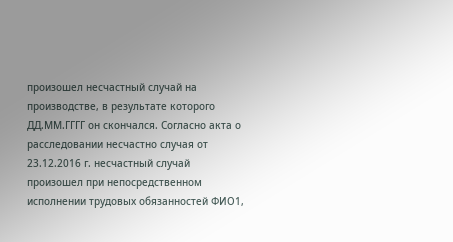произошел несчастный случай на производстве, в результате которого ДД.ММ.ГГГГ он скончался. Согласно акта о расследовании несчастно случая от 23.12.2016 г. несчастный случай произошел при непосредственном исполнении трудовых обязанностей ФИО1,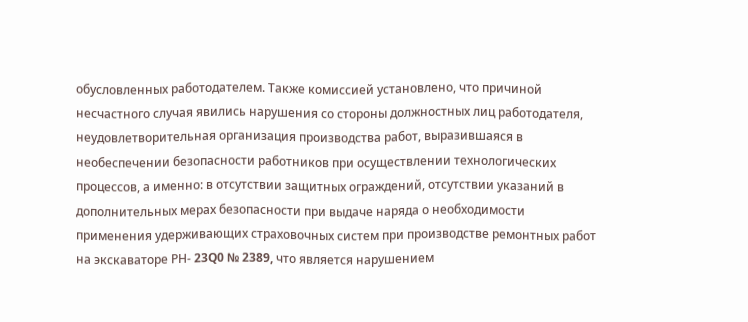обусловленных работодателем. Также комиссией установлено, что причиной несчастного случая явились нарушения со стороны должностных лиц работодателя, неудовлетворительная организация производства работ, выразившаяся в необеспечении безопасности работников при осуществлении технологических процессов, а именно: в отсутствии защитных ограждений, отсутствии указаний в дополнительных мерах безопасности при выдаче наряда о необходимости применения удерживающих страховочных систем при производстве ремонтных работ на экскаваторе РН- 23Q0 № 2389, что является нарушением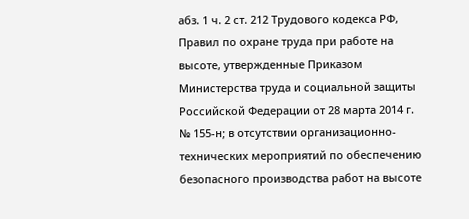абз. 1 ч. 2 ст. 212 Трудового кодекса РФ, Правил по охране труда при работе на высоте, утвержденные Приказом Министерства труда и социальной защиты Российской Федерации от 28 марта 2014 г. № 155-н; в отсутствии организационно-технических мероприятий по обеспечению безопасного производства работ на высоте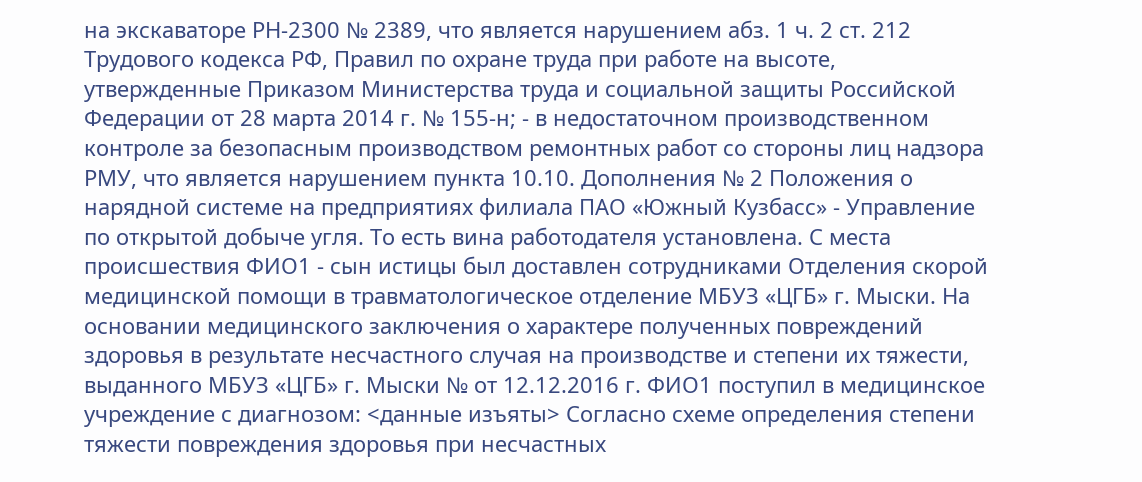на экскаваторе РН-2300 № 2389, что является нарушением абз. 1 ч. 2 ст. 212 Трудового кодекса РФ, Правил по охране труда при работе на высоте, утвержденные Приказом Министерства труда и социальной защиты Российской Федерации от 28 марта 2014 г. № 155-н; - в недостаточном производственном контроле за безопасным производством ремонтных работ со стороны лиц надзора РМУ, что является нарушением пункта 10.10. Дополнения № 2 Положения о нарядной системе на предприятиях филиала ПАО «Южный Кузбасс» - Управление по открытой добыче угля. То есть вина работодателя установлена. С места происшествия ФИО1 - сын истицы был доставлен сотрудниками Отделения скорой медицинской помощи в травматологическое отделение МБУЗ «ЦГБ» г. Мыски. На основании медицинского заключения о характере полученных повреждений здоровья в результате несчастного случая на производстве и степени их тяжести, выданного МБУЗ «ЦГБ» г. Мыски № от 12.12.2016 г. ФИО1 поступил в медицинское учреждение с диагнозом: <данные изъяты> Согласно схеме определения степени тяжести повреждения здоровья при несчастных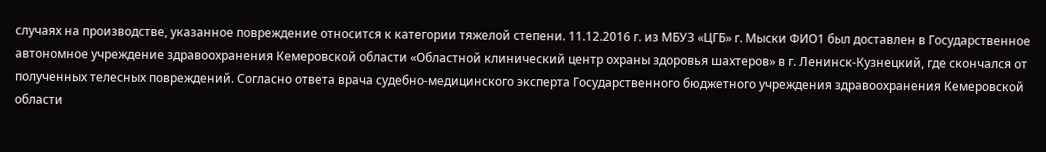случаях на производстве, указанное повреждение относится к категории тяжелой степени. 11.12.2016 г. из МБУЗ «ЦГБ» г. Мыски ФИО1 был доставлен в Государственное автономное учреждение здравоохранения Кемеровской области «Областной клинический центр охраны здоровья шахтеров» в г. Ленинск-Кузнецкий, где скончался от полученных телесных повреждений. Согласно ответа врача судебно-медицинского эксперта Государственного бюджетного учреждения здравоохранения Кемеровской области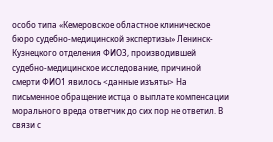особо типа «Кемеровское областное клиническое бюро судебно-медицинской экспертизы» Ленинск-Кузнецкого отделения ФИО3, производившей судебно-медицинское исследование, причиной смерти ФИО1 явилось <данные изъяты> На письменное обращение истца о выплате компенсации морального вреда ответчик до сих пор не ответил. В связи с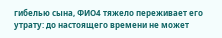гибелью сына, ФИО4 тяжело переживает его утрату: до настоящего времени не может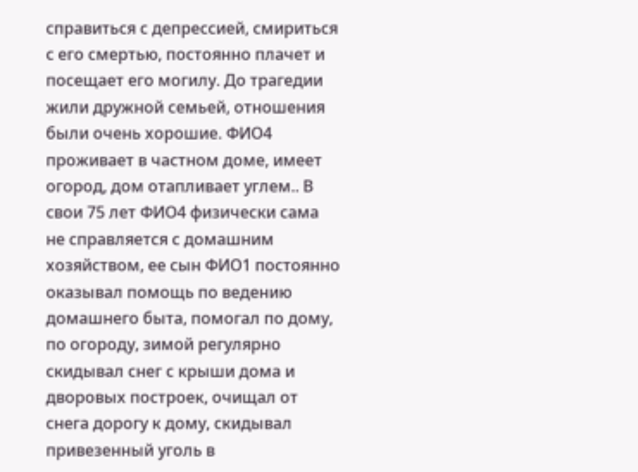справиться с депрессией, смириться с его смертью, постоянно плачет и посещает его могилу. До трагедии жили дружной семьей, отношения были очень хорошие. ФИО4 проживает в частном доме, имеет огород, дом отапливает углем.. В свои 75 лет ФИО4 физически сама не справляется с домашним хозяйством, ее сын ФИО1 постоянно оказывал помощь по ведению домашнего быта, помогал по дому, по огороду, зимой регулярно скидывал снег с крыши дома и дворовых построек, очищал от снега дорогу к дому, скидывал привезенный уголь в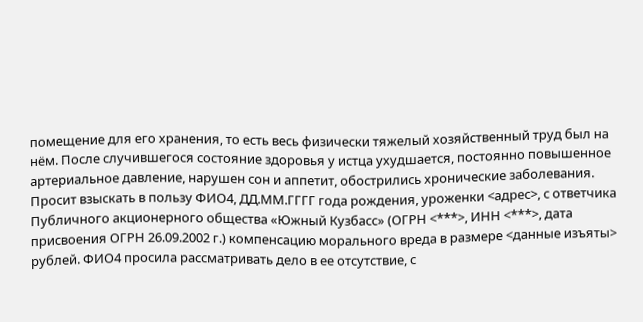помещение для его хранения, то есть весь физически тяжелый хозяйственный труд был на нём. После случившегося состояние здоровья у истца ухудшается, постоянно повышенное артериальное давление, нарушен сон и аппетит, обострились хронические заболевания. Просит взыскать в пользу ФИО4, ДД.ММ.ГГГГ года рождения, уроженки <адрес>, с ответчика Публичного акционерного общества «Южный Кузбасс» (ОГРН <***>, ИНН <***>, дата присвоения ОГРН 26.09.2002 г.) компенсацию морального вреда в размере <данные изъяты> рублей. ФИО4 просила рассматривать дело в ее отсутствие, с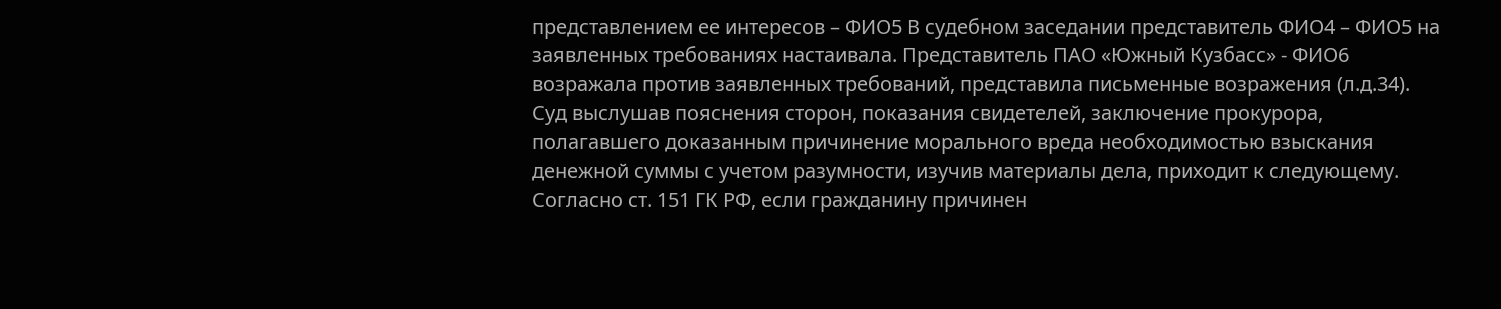представлением ее интересов – ФИО5 В судебном заседании представитель ФИО4 – ФИО5 на заявленных требованиях настаивала. Представитель ПАО «Южный Кузбасс» - ФИО6 возражала против заявленных требований, представила письменные возражения (л.д.34). Суд выслушав пояснения сторон, показания свидетелей, заключение прокурора, полагавшего доказанным причинение морального вреда необходимостью взыскания денежной суммы с учетом разумности, изучив материалы дела, приходит к следующему. Согласно ст. 151 ГК РФ, если гражданину причинен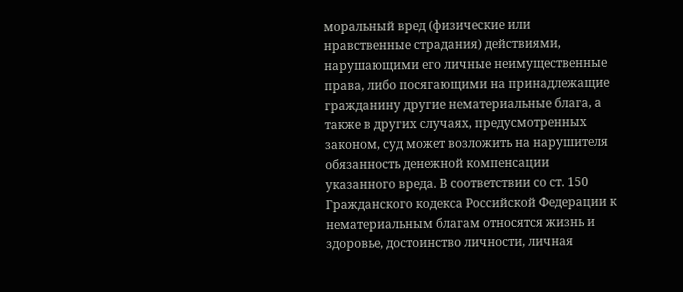моральный вред (физические или нравственные страдания) действиями, нарушающими его личные неимущественные права, либо посягающими на принадлежащие гражданину другие нематериальные блага, а также в других случаях, предусмотренных законом, суд может возложить на нарушителя обязанность денежной компенсации указанного вреда. В соответствии со ст. 150 Гражданского кодекса Российской Федерации к нематериальным благам относятся жизнь и здоровье, достоинство личности, личная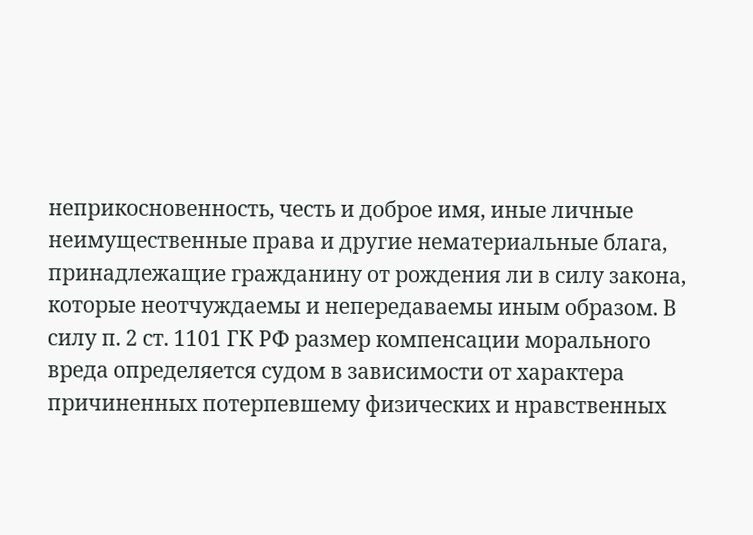неприкосновенность, честь и доброе имя, иные личные неимущественные права и другие нематериальные блага, принадлежащие гражданину от рождения ли в силу закона, которые неотчуждаемы и непередаваемы иным образом. В силу п. 2 ст. 1101 ГК РФ размер компенсации морального вреда определяется судом в зависимости от характера причиненных потерпевшему физических и нравственных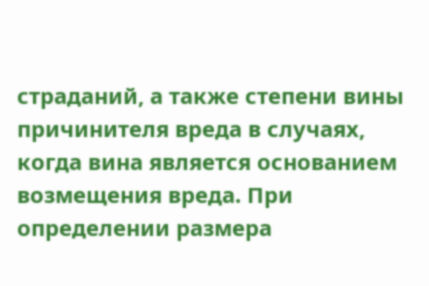страданий, а также степени вины причинителя вреда в случаях, когда вина является основанием возмещения вреда. При определении размера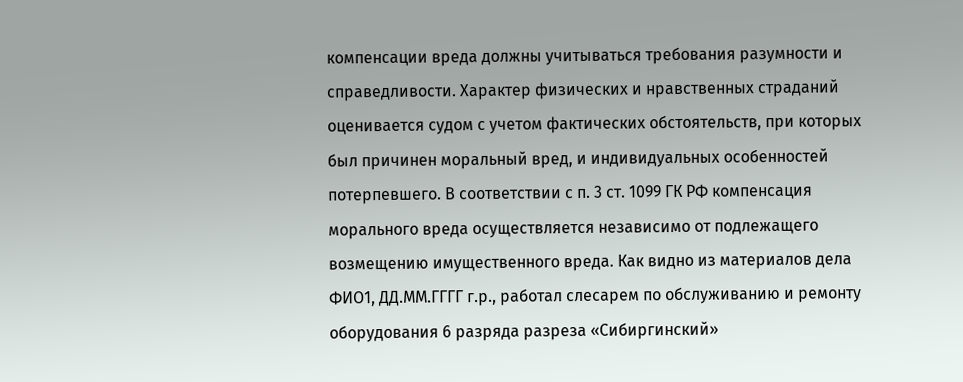компенсации вреда должны учитываться требования разумности и справедливости. Характер физических и нравственных страданий оценивается судом с учетом фактических обстоятельств, при которых был причинен моральный вред, и индивидуальных особенностей потерпевшего. В соответствии с п. 3 ст. 1099 ГК РФ компенсация морального вреда осуществляется независимо от подлежащего возмещению имущественного вреда. Как видно из материалов дела ФИО1, ДД.ММ.ГГГГ г.р., работал слесарем по обслуживанию и ремонту оборудования 6 разряда разреза «Сибиргинский»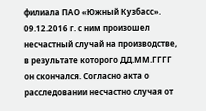филиала ПАО «Южный Кузбасс». 09.12.2016 г. с ним произошел несчастный случай на производстве, в результате которого ДД.ММ.ГГГГ он скончался. Согласно акта о расследовании несчастно случая от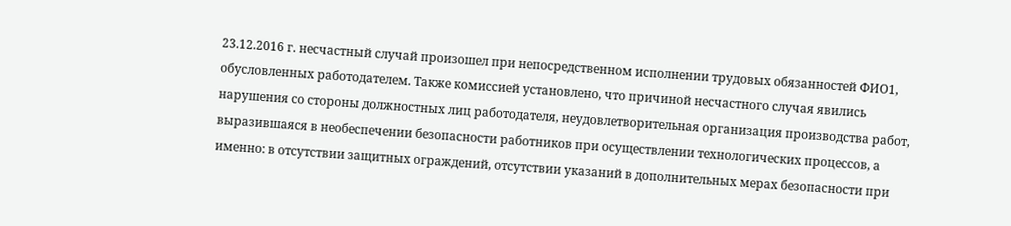23.12.2016 г. несчастный случай произошел при непосредственном исполнении трудовых обязанностей ФИО1, обусловленных работодателем. Также комиссией установлено, что причиной несчастного случая явились нарушения со стороны должностных лиц работодателя, неудовлетворительная организация производства работ, выразившаяся в необеспечении безопасности работников при осуществлении технологических процессов, а именно: в отсутствии защитных ограждений, отсутствии указаний в дополнительных мерах безопасности при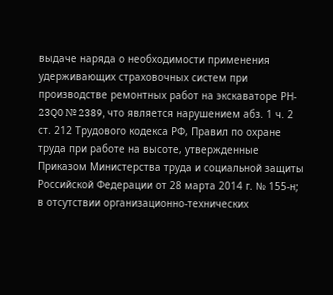выдаче наряда о необходимости применения удерживающих страховочных систем при производстве ремонтных работ на экскаваторе РН- 23Q0 № 2389, что является нарушением абз. 1 ч. 2 ст. 212 Трудового кодекса РФ, Правил по охране труда при работе на высоте, утвержденные Приказом Министерства труда и социальной защиты Российской Федерации от 28 марта 2014 г. № 155-н; в отсутствии организационно-технических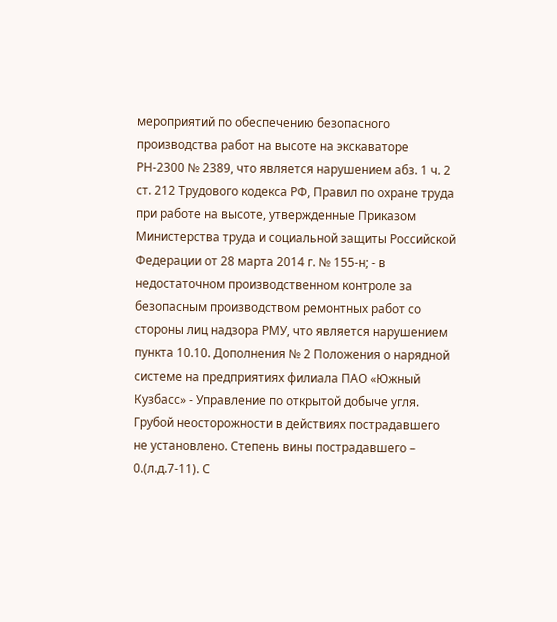мероприятий по обеспечению безопасного производства работ на высоте на экскаваторе РН-2300 № 2389, что является нарушением абз. 1 ч. 2 ст. 212 Трудового кодекса РФ, Правил по охране труда при работе на высоте, утвержденные Приказом Министерства труда и социальной защиты Российской Федерации от 28 марта 2014 г. № 155-н; - в недостаточном производственном контроле за безопасным производством ремонтных работ со стороны лиц надзора РМУ, что является нарушением пункта 10.10. Дополнения № 2 Положения о нарядной системе на предприятиях филиала ПАО «Южный Кузбасс» - Управление по открытой добыче угля. Грубой неосторожности в действиях пострадавшего не установлено. Степень вины пострадавшего – 0.(л.д.7-11). С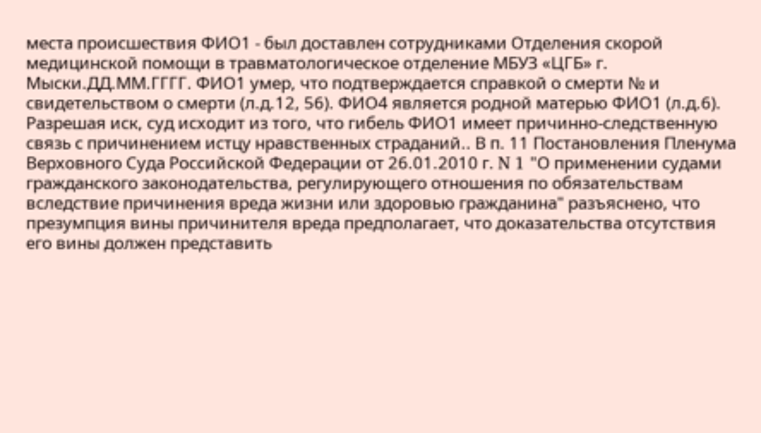места происшествия ФИО1 - был доставлен сотрудниками Отделения скорой медицинской помощи в травматологическое отделение МБУЗ «ЦГБ» г. Мыски.ДД.ММ.ГГГГ. ФИО1 умер, что подтверждается справкой о смерти № и свидетельством о смерти (л.д.12, 56). ФИО4 является родной матерью ФИО1 (л.д.6). Разрешая иск, суд исходит из того, что гибель ФИО1 имеет причинно-следственную связь с причинением истцу нравственных страданий.. В п. 11 Постановления Пленума Верховного Суда Российской Федерации от 26.01.2010 г. N 1 "О применении судами гражданского законодательства, регулирующего отношения по обязательствам вследствие причинения вреда жизни или здоровью гражданина" разъяснено, что презумпция вины причинителя вреда предполагает, что доказательства отсутствия его вины должен представить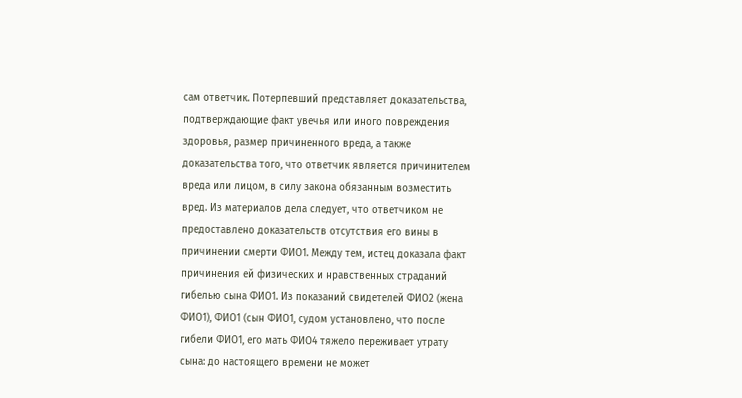сам ответчик. Потерпевший представляет доказательства, подтверждающие факт увечья или иного повреждения здоровья, размер причиненного вреда, а также доказательства того, что ответчик является причинителем вреда или лицом, в силу закона обязанным возместить вред. Из материалов дела следует, что ответчиком не предоставлено доказательств отсутствия его вины в причинении смерти ФИО1. Между тем, истец доказала факт причинения ей физических и нравственных страданий гибелью сына ФИО1. Из показаний свидетелей ФИО2 (жена ФИО1), ФИО1 (сын ФИО1, судом установлено, что после гибели ФИО1, его мать ФИО4 тяжело переживает утрату сына: до настоящего времени не может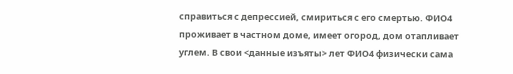справиться с депрессией, смириться с его смертью. ФИО4 проживает в частном доме, имеет огород, дом отапливает углем. В свои <данные изъяты> лет ФИО4 физически сама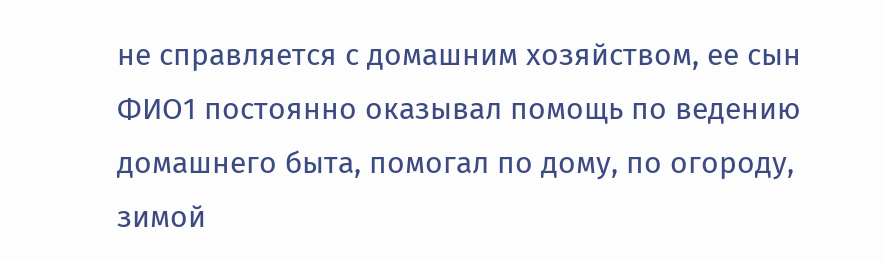не справляется с домашним хозяйством, ее сын ФИО1 постоянно оказывал помощь по ведению домашнего быта, помогал по дому, по огороду, зимой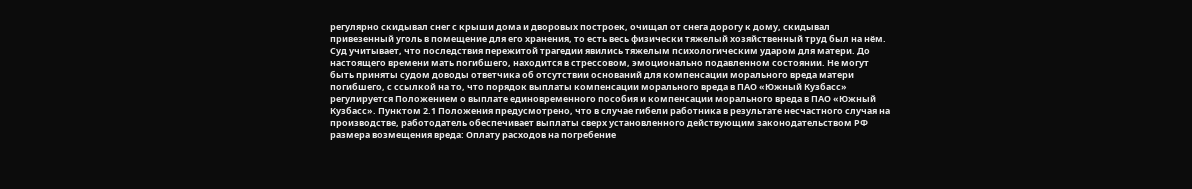регулярно скидывал снег с крыши дома и дворовых построек, очищал от снега дорогу к дому, скидывал привезенный уголь в помещение для его хранения, то есть весь физически тяжелый хозяйственный труд был на нём. Суд учитывает, что последствия пережитой трагедии явились тяжелым психологическим ударом для матери. До настоящего времени мать погибшего, находится в стрессовом, эмоционально подавленном состоянии. Не могут быть приняты судом доводы ответчика об отсутствии оснований для компенсации морального вреда матери погибшего, с ссылкой на то, что порядок выплаты компенсации морального вреда в ПАО «Южный Кузбасс» регулируется Положением о выплате единовременного пособия и компенсации морального вреда в ПАО «Южный Кузбасс». Пунктом 2.1 Положения предусмотрено, что в случае гибели работника в результате несчастного случая на производстве, работодатель обеспечивает выплаты сверх установленного действующим законодательством РФ размера возмещения вреда: Оплату расходов на погребение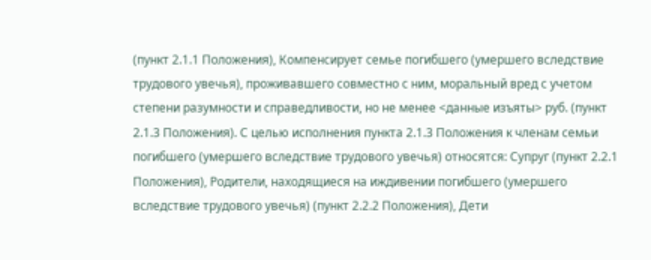(пункт 2.1.1 Положения), Компенсирует семье погибшего (умершего вследствие трудового увечья), проживавшего совместно с ним, моральный вред с учетом степени разумности и справедливости, но не менее <данные изъяты> руб. (пункт 2.1.3 Положения). С целью исполнения пункта 2.1.3 Положения к членам семьи погибшего (умершего вследствие трудового увечья) относятся: Супруг (пункт 2.2.1 Положения), Родители, находящиеся на иждивении погибшего (умершего вследствие трудового увечья) (пункт 2.2.2 Положения), Дети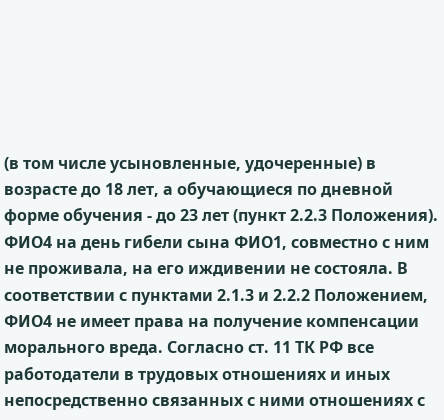(в том числе усыновленные, удочеренные) в возрасте до 18 лет, а обучающиеся по дневной форме обучения - до 23 лет (пункт 2.2.3 Положения). ФИО4 на день гибели сына ФИО1, совместно с ним не проживала, на его иждивении не состояла. В соответствии с пунктами 2.1.3 и 2.2.2 Положением, ФИО4 не имеет права на получение компенсации морального вреда. Согласно ст. 11 ТК РФ все работодатели в трудовых отношениях и иных непосредственно связанных с ними отношениях с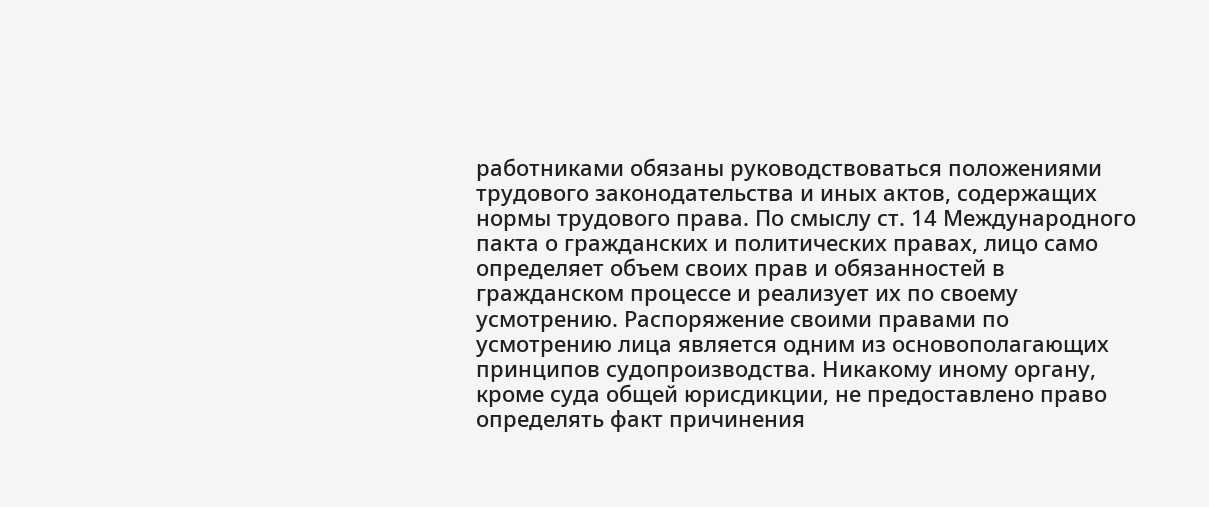работниками обязаны руководствоваться положениями трудового законодательства и иных актов, содержащих нормы трудового права. По смыслу ст. 14 Международного пакта о гражданских и политических правах, лицо само определяет объем своих прав и обязанностей в гражданском процессе и реализует их по своему усмотрению. Распоряжение своими правами по усмотрению лица является одним из основополагающих принципов судопроизводства. Никакому иному органу, кроме суда общей юрисдикции, не предоставлено право определять факт причинения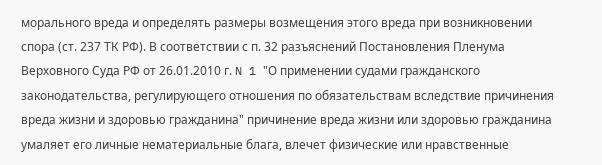морального вреда и определять размеры возмещения этого вреда при возникновении спора (ст. 237 ТК РФ). В соответствии с п. 32 разъяснений Постановления Пленума Верховного Суда РФ от 26.01.2010 г. N 1 "О применении судами гражданского законодательства, регулирующего отношения по обязательствам вследствие причинения вреда жизни и здоровью гражданина" причинение вреда жизни или здоровью гражданина умаляет его личные нематериальные блага, влечет физические или нравственные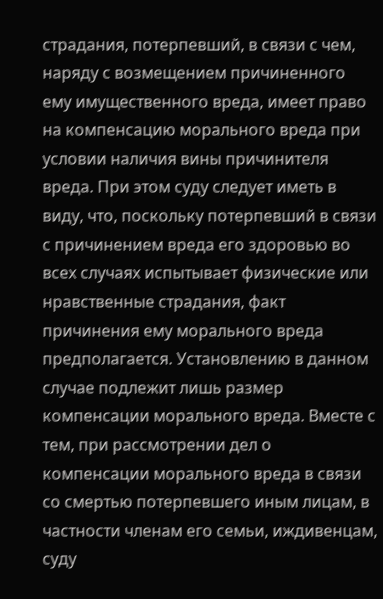страдания, потерпевший, в связи с чем, наряду с возмещением причиненного ему имущественного вреда, имеет право на компенсацию морального вреда при условии наличия вины причинителя вреда. При этом суду следует иметь в виду, что, поскольку потерпевший в связи с причинением вреда его здоровью во всех случаях испытывает физические или нравственные страдания, факт причинения ему морального вреда предполагается. Установлению в данном случае подлежит лишь размер компенсации морального вреда. Вместе с тем, при рассмотрении дел о компенсации морального вреда в связи со смертью потерпевшего иным лицам, в частности членам его семьи, иждивенцам, суду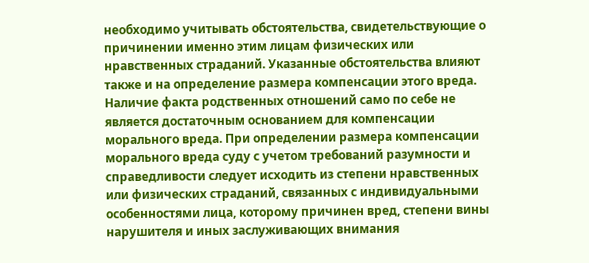необходимо учитывать обстоятельства, свидетельствующие о причинении именно этим лицам физических или нравственных страданий. Указанные обстоятельства влияют также и на определение размера компенсации этого вреда. Наличие факта родственных отношений само по себе не является достаточным основанием для компенсации морального вреда. При определении размера компенсации морального вреда суду с учетом требований разумности и справедливости следует исходить из степени нравственных или физических страданий, связанных с индивидуальными особенностями лица, которому причинен вред, степени вины нарушителя и иных заслуживающих внимания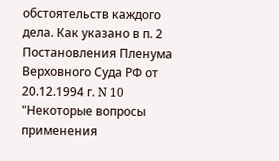обстоятельств каждого дела. Как указано в п. 2 Постановления Пленума Верховного Суда РФ от 20.12.1994 г. N 10 "Некоторые вопросы применения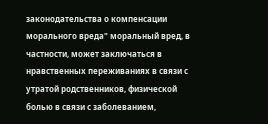законодательства о компенсации морального вреда" моральный вред, в частности, может заключаться в нравственных переживаниях в связи с утратой родственников, физической болью в связи с заболеванием,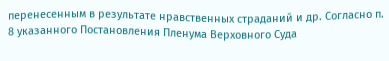перенесенным в результате нравственных страданий и др. Согласно п. 8 указанного Постановления Пленума Верховного Суда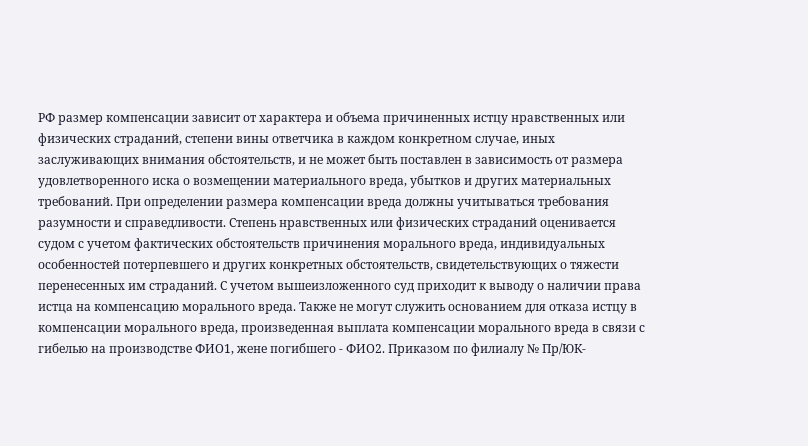РФ размер компенсации зависит от характера и объема причиненных истцу нравственных или физических страданий, степени вины ответчика в каждом конкретном случае, иных заслуживающих внимания обстоятельств, и не может быть поставлен в зависимость от размера удовлетворенного иска о возмещении материального вреда, убытков и других материальных требований. При определении размера компенсации вреда должны учитываться требования разумности и справедливости. Степень нравственных или физических страданий оценивается судом с учетом фактических обстоятельств причинения морального вреда, индивидуальных особенностей потерпевшего и других конкретных обстоятельств, свидетельствующих о тяжести перенесенных им страданий. С учетом вышеизложенного суд приходит к выводу о наличии права истца на компенсацию морального вреда. Также не могут служить основанием для отказа истцу в компенсации морального вреда, произведенная выплата компенсации морального вреда в связи с гибелью на производстве ФИО1, жене погибшего - ФИО2. Приказом по филиалу № Пр/ЮК-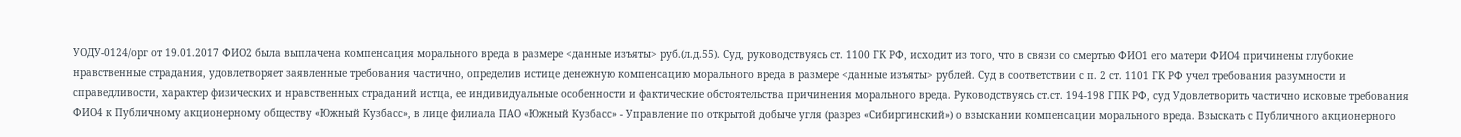УОДУ-0124/орг от 19.01.2017 ФИО2 была выплачена компенсация морального вреда в размере <данные изъяты> руб.(л.д.55). Суд, руководствуясь ст. 1100 ГК РФ, исходит из того, что в связи со смертью ФИО1 его матери ФИО4 причинены глубокие нравственные страдания, удовлетворяет заявленные требования частично, определив истице денежную компенсацию морального вреда в размере <данные изъяты> рублей. Суд в соответствии с п. 2 ст. 1101 ГК РФ учел требования разумности и справедливости, характер физических и нравственных страданий истца, ее индивидуальные особенности и фактические обстоятельства причинения морального вреда. Руководствуясь ст.ст. 194-198 ГПК РФ, суд Удовлетворить частично исковые требования ФИО4 к Публичному акционерному обществу «Южный Кузбасс», в лице филиала ПАО «Южный Кузбасс» - Управление по открытой добыче угля (разрез «Сибиргинский») о взыскании компенсации морального вреда. Взыскать с Публичного акционерного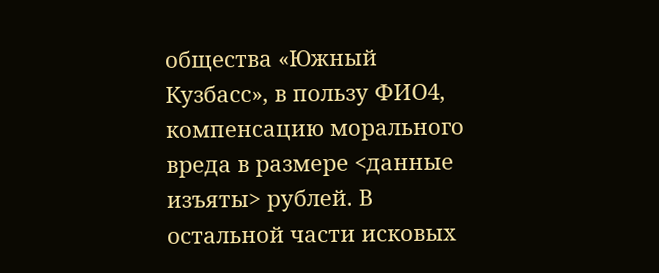общества «Южный Кузбасс», в пользу ФИО4, компенсацию морального вреда в размере <данные изъяты> рублей. В остальной части исковых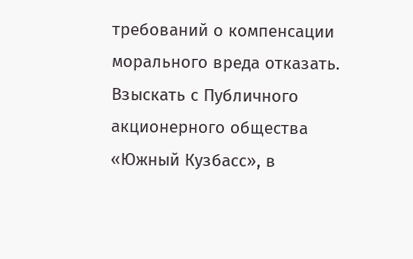требований о компенсации морального вреда отказать. Взыскать с Публичного акционерного общества «Южный Кузбасс», в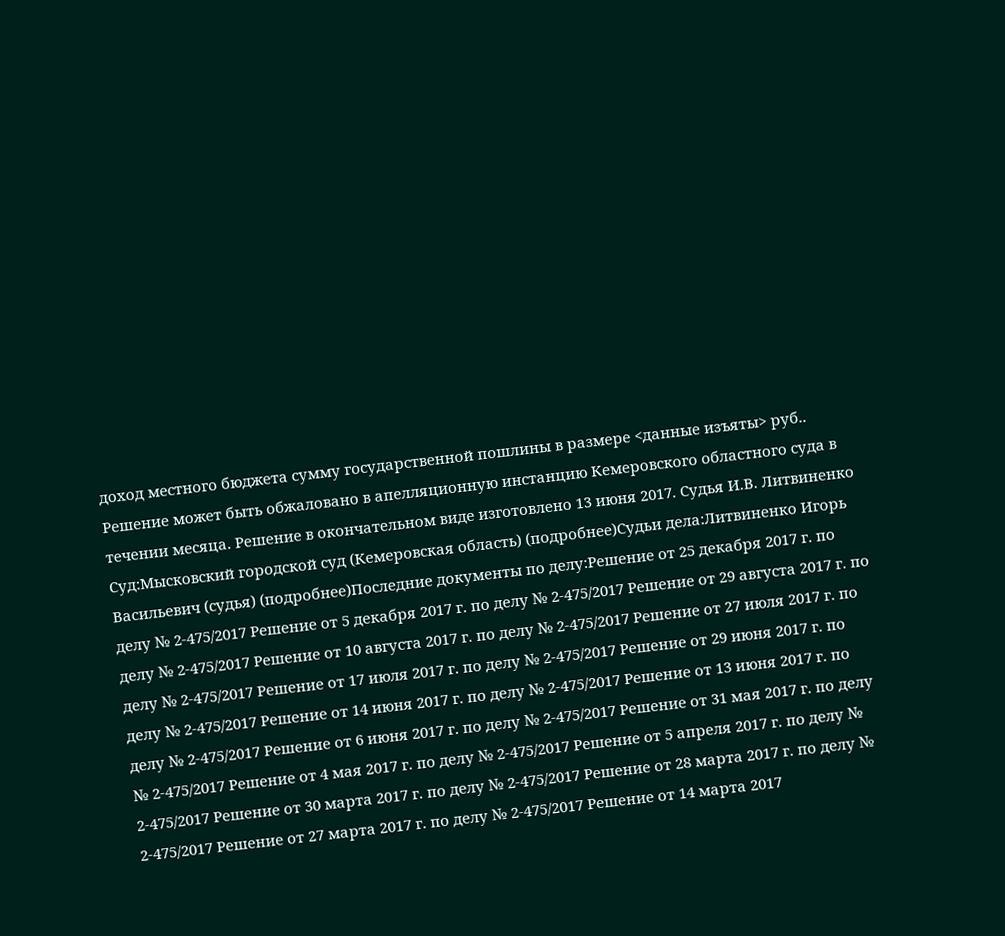доход местного бюджета сумму государственной пошлины в размере <данные изъяты> руб.. Решение может быть обжаловано в апелляционную инстанцию Кемеровского областного суда в течении месяца. Решение в окончательном виде изготовлено 13 июня 2017. Судья И.В. Литвиненко Суд:Мысковский городской суд (Кемеровская область) (подробнее)Судьи дела:Литвиненко Игорь Васильевич (судья) (подробнее)Последние документы по делу:Решение от 25 декабря 2017 г. по делу № 2-475/2017 Решение от 5 декабря 2017 г. по делу № 2-475/2017 Решение от 29 августа 2017 г. по делу № 2-475/2017 Решение от 10 августа 2017 г. по делу № 2-475/2017 Решение от 27 июля 2017 г. по делу № 2-475/2017 Решение от 17 июля 2017 г. по делу № 2-475/2017 Решение от 29 июня 2017 г. по делу № 2-475/2017 Решение от 14 июня 2017 г. по делу № 2-475/2017 Решение от 13 июня 2017 г. по делу № 2-475/2017 Решение от 6 июня 2017 г. по делу № 2-475/2017 Решение от 31 мая 2017 г. по делу № 2-475/2017 Решение от 4 мая 2017 г. по делу № 2-475/2017 Решение от 5 апреля 2017 г. по делу № 2-475/2017 Решение от 30 марта 2017 г. по делу № 2-475/2017 Решение от 28 марта 2017 г. по делу № 2-475/2017 Решение от 27 марта 2017 г. по делу № 2-475/2017 Решение от 14 марта 2017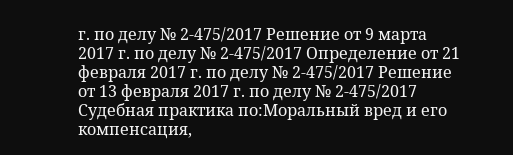г. по делу № 2-475/2017 Решение от 9 марта 2017 г. по делу № 2-475/2017 Определение от 21 февраля 2017 г. по делу № 2-475/2017 Решение от 13 февраля 2017 г. по делу № 2-475/2017 Судебная практика по:Моральный вред и его компенсация,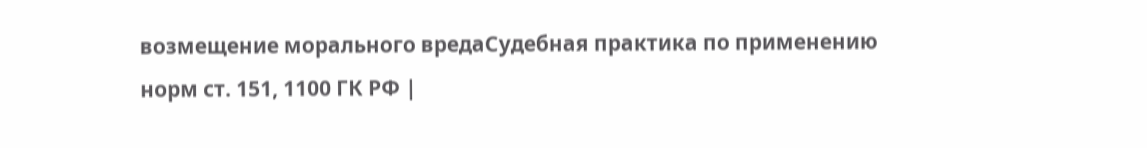возмещение морального вредаСудебная практика по применению норм ст. 151, 1100 ГК РФ |